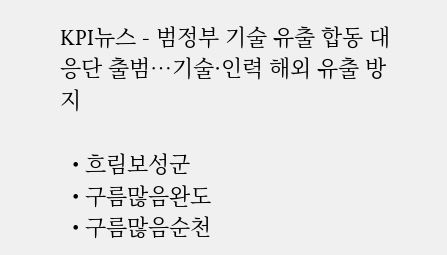KPI뉴스 - 범정부 기술 유출 합동 대응단 출범…기술·인력 해외 유출 방지

  • 흐림보성군
  • 구름많음완도
  • 구름많음순천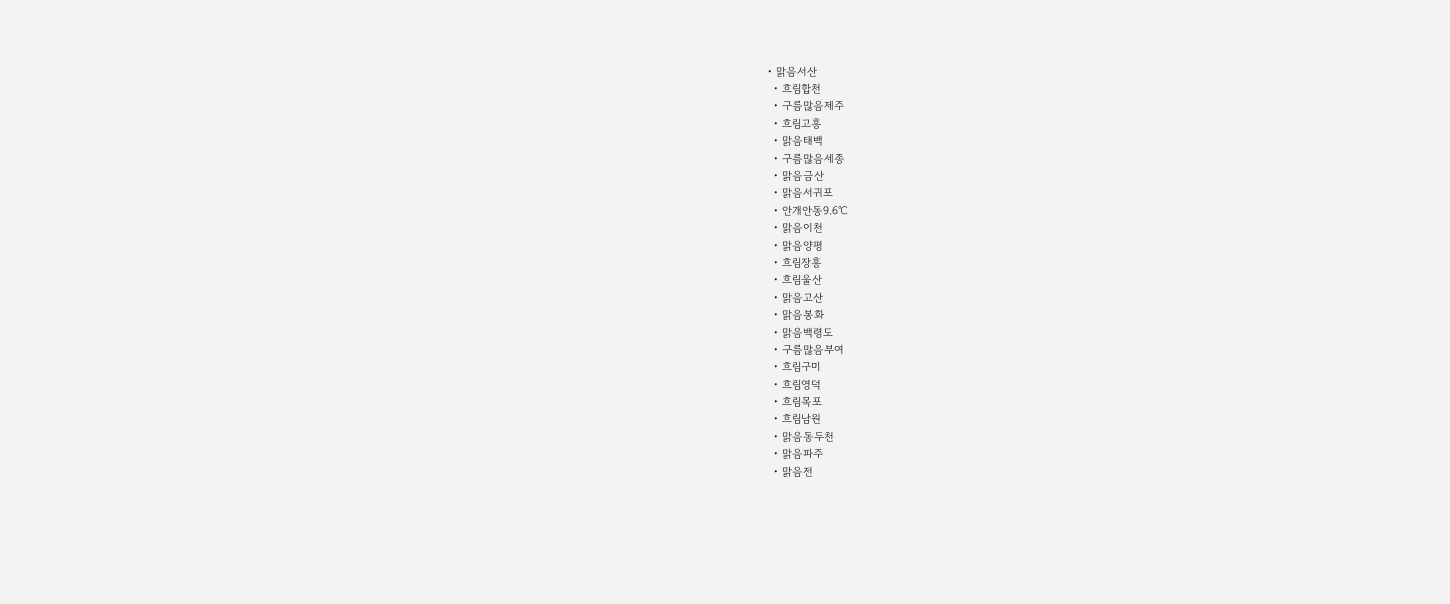• 맑음서산
  • 흐림합천
  • 구름많음제주
  • 흐림고흥
  • 맑음태백
  • 구름많음세종
  • 맑음금산
  • 맑음서귀포
  • 안개안동9.6℃
  • 맑음이천
  • 맑음양평
  • 흐림장흥
  • 흐림울산
  • 맑음고산
  • 맑음봉화
  • 맑음백령도
  • 구름많음부여
  • 흐림구미
  • 흐림영덕
  • 흐림목포
  • 흐림남원
  • 맑음동두천
  • 맑음파주
  • 맑음전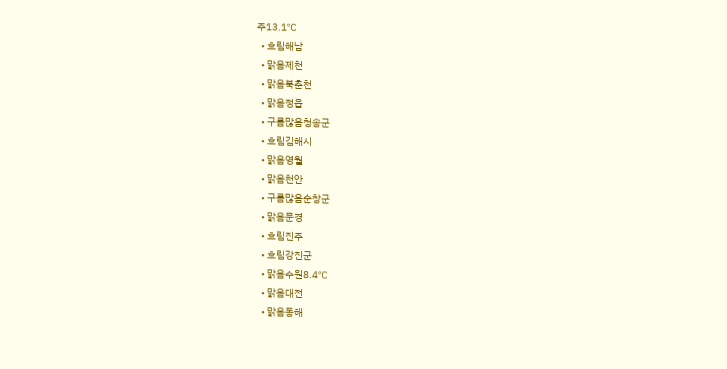주13.1℃
  • 흐림해남
  • 맑음제천
  • 맑음북춘천
  • 맑음정읍
  • 구름많음청송군
  • 흐림김해시
  • 맑음영월
  • 맑음천안
  • 구름많음순창군
  • 맑음문경
  • 흐림진주
  • 흐림강진군
  • 맑음수원8.4℃
  • 맑음대전
  • 맑음동해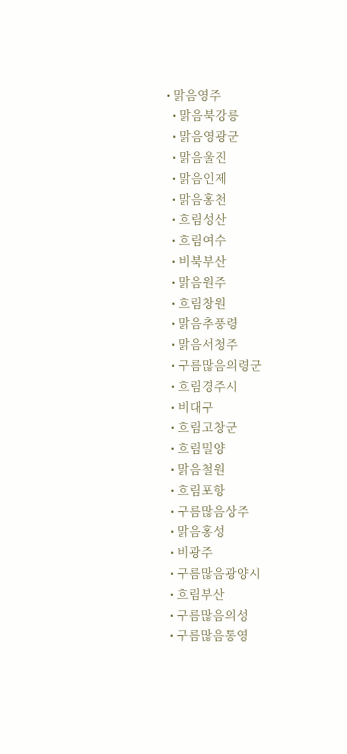• 맑음영주
  • 맑음북강릉
  • 맑음영광군
  • 맑음울진
  • 맑음인제
  • 맑음홍천
  • 흐림성산
  • 흐림여수
  • 비북부산
  • 맑음원주
  • 흐림창원
  • 맑음추풍령
  • 맑음서청주
  • 구름많음의령군
  • 흐림경주시
  • 비대구
  • 흐림고창군
  • 흐림밀양
  • 맑음철원
  • 흐림포항
  • 구름많음상주
  • 맑음홍성
  • 비광주
  • 구름많음광양시
  • 흐림부산
  • 구름많음의성
  • 구름많음통영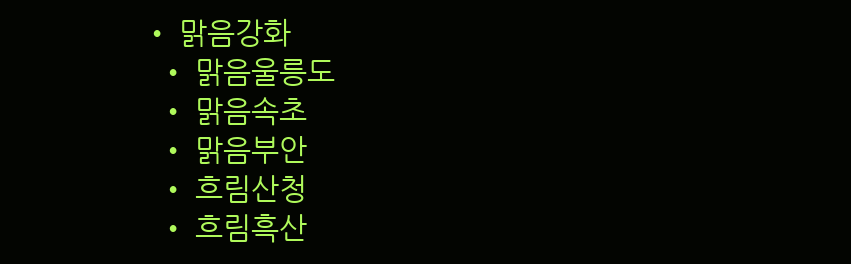• 맑음강화
  • 맑음울릉도
  • 맑음속초
  • 맑음부안
  • 흐림산청
  • 흐림흑산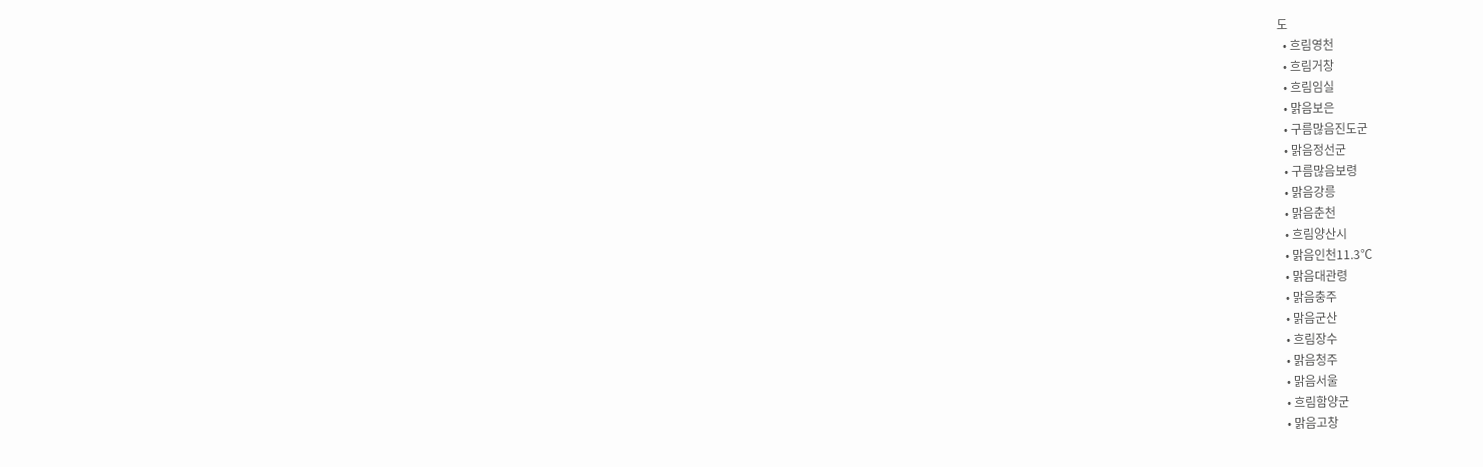도
  • 흐림영천
  • 흐림거창
  • 흐림임실
  • 맑음보은
  • 구름많음진도군
  • 맑음정선군
  • 구름많음보령
  • 맑음강릉
  • 맑음춘천
  • 흐림양산시
  • 맑음인천11.3℃
  • 맑음대관령
  • 맑음충주
  • 맑음군산
  • 흐림장수
  • 맑음청주
  • 맑음서울
  • 흐림함양군
  • 맑음고창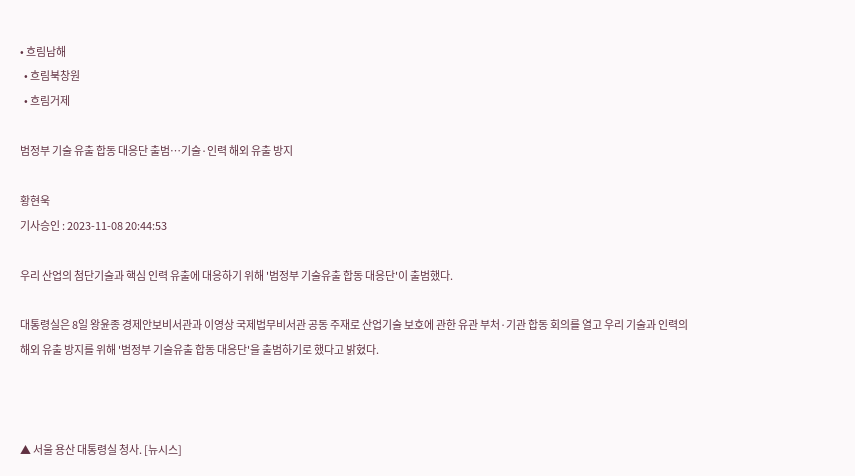• 흐림남해
  • 흐림북창원
  • 흐림거제

범정부 기술 유출 합동 대응단 출범…기술·인력 해외 유출 방지

황현욱
기사승인 : 2023-11-08 20:44:53

우리 산업의 첨단기술과 핵심 인력 유출에 대응하기 위해 '범정부 기술유출 합동 대응단'이 출범했다.

대통령실은 8일 왕윤종 경제안보비서관과 이영상 국제법무비서관 공동 주재로 산업기술 보호에 관한 유관 부처·기관 합동 회의를 열고 우리 기술과 인력의 해외 유출 방지를 위해 '범정부 기술유출 합동 대응단'을 출범하기로 했다고 밝혔다.



▲ 서울 용산 대통령실 청사. [뉴시스]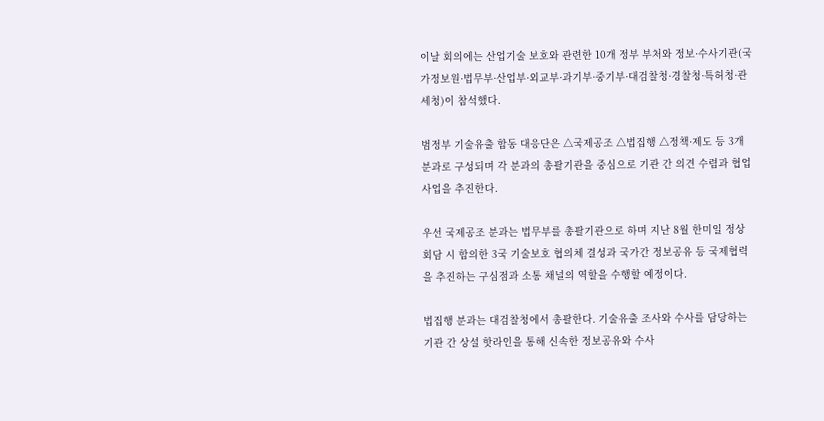이날 회의에는 산업기술 보호와 관련한 10개 정부 부처와 정보·수사기관(국가정보원·법무부·산업부·외교부·과기부·중기부·대검찰청·경찰청·특허청·관세청)이 참석했다.

범정부 기술유출 합동 대응단은 △국제공조 △법집행 △정책·제도 등 3개 분과로 구성되며 각 분과의 총괄기관을 중심으로 기관 간 의견 수렴과 협업 사업을 추진한다.

우선 국제공조 분과는 법무부를 총괄기관으로 하며 지난 8월 한미일 정상회담 시 합의한 3국 기술보호 협의체 결성과 국가간 정보공유 등 국제협력을 추진하는 구심점과 소통 채널의 역할을 수행할 예정이다.

법집행 분과는 대검찰청에서 총괄한다. 기술유출 조사와 수사를 담당하는 기관 간 상설 핫라인을 통해 신속한 정보공유와 수사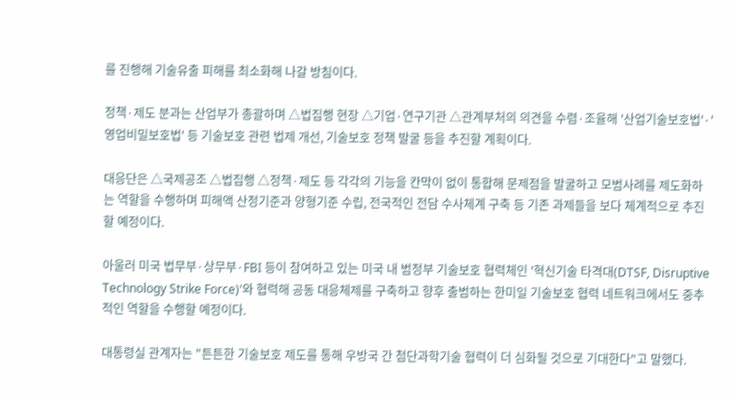를 진행해 기술유출 피해를 최소화해 나갈 방침이다.

정책·제도 분과는 산업부가 총괄하며 △법집행 현장 △기업·연구기관 △관계부처의 의견을 수렴·조율해 '산업기술보호법'·'영업비밀보호법' 등 기술보호 관련 법제 개선, 기술보호 정책 발굴 등을 추진할 계획이다.

대응단은 △국제공조 △법집행 △정책·제도 등 각각의 기능을 칸막이 없이 통합해 문제점을 발굴하고 모범사례를 제도화하는 역할을 수행하며 피해액 산정기준과 양형기준 수립, 전국적인 전담 수사체계 구축 등 기존 과제들을 보다 체계적으로 추진할 예정이다.

아울러 미국 법무부·상무부·FBI 등이 참여하고 있는 미국 내 범정부 기술보호 협력체인 '혁신기술 타격대(DTSF, Disruptive Technology Strike Force)'와 협력해 공동 대응체제를 구축하고 향후 출범하는 한미일 기술보호 협력 네트워크에서도 중추적인 역할을 수행할 예정이다.

대통령실 관계자는 "튼튼한 기술보호 제도를 통해 우방국 간 첨단과학기술 협력이 더 심화될 것으로 기대한다"고 말했다.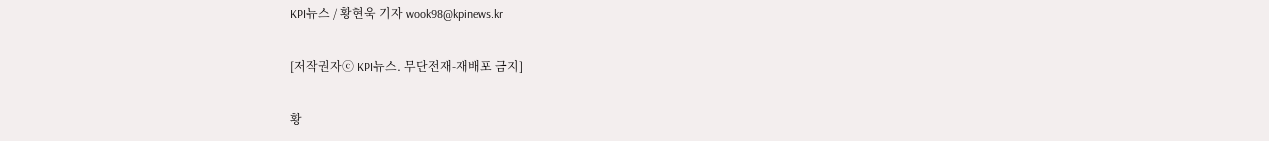KPI뉴스 / 황현욱 기자 wook98@kpinews.kr

[저작권자ⓒ KPI뉴스. 무단전재-재배포 금지]

황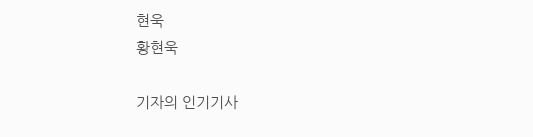현욱
황현욱

기자의 인기기사